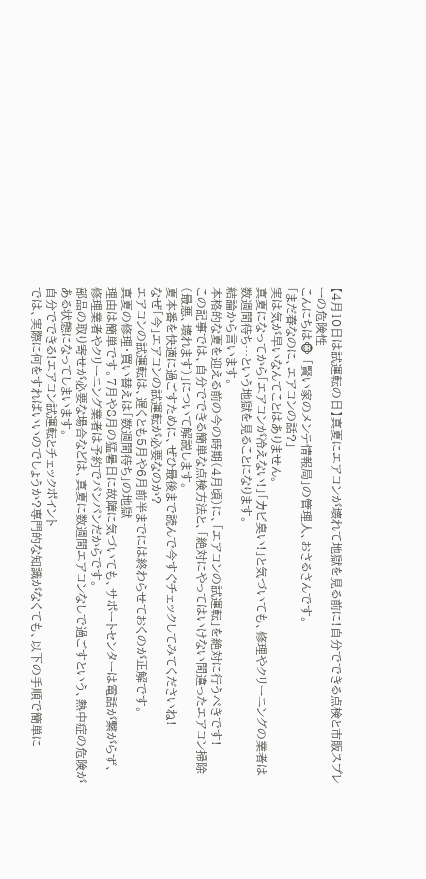【4月10日は試運転の日】真夏にエアコンが壊れて地獄を見る前に!自分でできる点検と市販スプレーの危険性
こんにちは🐵 「賢い家のメンテ情報局」の管理人、おさるさんです。
「まだ春なのに、エアコンの話?」
実は気が早いなんてことはありません。
真夏になってから「エアコンが冷えない!」「カビ臭い!」と気づいても、修理やクリーニングの業者は数週間待ち…という地獄を見ることになります。
結論から言います。
本格的な夏を迎える前の今の時期(4月頃)に、「エアコンの試運転」を絶対に行うべきです!
この記事では、自分でできる簡単な点検方法と、「絶対にやってはいけない間違ったエアコン掃除(最悪、壊れます)」について解説します。
夏本番を快適に過ごすために、ぜひ最後まで読んで今すぐチェックしてみてくださいね!
なぜ「今」エアコンの試運転が必要なのか?
エアコンの試運転は、遅くとも5月や6月前半までには終わらせておくのが正解です。
真夏の修理・買い替えは「数週間待ち」の地獄
理由は簡単です。7月や8月の猛暑日に故障に気づいても、サポートセンターは電話が繋がらず、修理業者やクリーニング業者は予約でパンパンだからです。
部品の取り寄せが必要な場合などは、真夏に数週間エアコンなしで過ごすという、熱中症の危険がある状態になってしまいます。
自分でできる!エアコン試運転とチェックポイント
では、実際に何をすればいいのでしょうか?専門的な知識がなくても、以下の手順で簡単に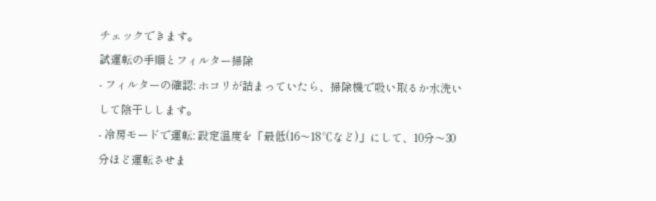チェックできます。
試運転の手順とフィルター掃除
- フィルターの確認: ホコリが詰まっていたら、掃除機で吸い取るか水洗いして陰干しします。
- 冷房モードで運転: 設定温度を「最低(16〜18℃など)」にして、10分〜30分ほど運転させま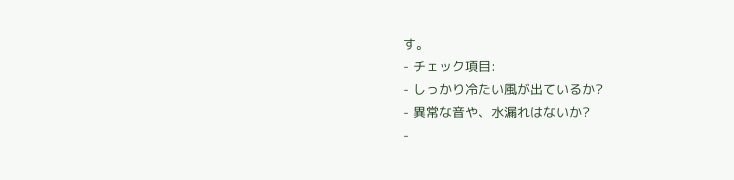す。
- チェック項目:
- しっかり冷たい風が出ているか?
- 異常な音や、水漏れはないか?
-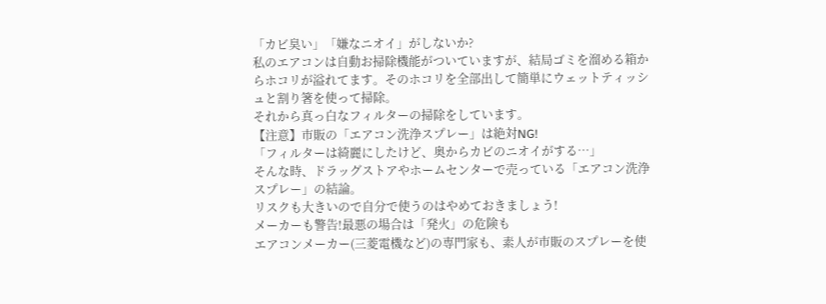「カビ臭い」「嫌なニオイ」がしないか?
私のエアコンは自動お掃除機能がついていますが、結局ゴミを溜める箱からホコリが溢れてます。そのホコリを全部出して簡単にウェットティッシュと割り箸を使って掃除。
それから真っ白なフィルターの掃除をしています。
【注意】市販の「エアコン洗浄スプレー」は絶対NG!
「フィルターは綺麗にしたけど、奥からカビのニオイがする…」
そんな時、ドラッグストアやホームセンターで売っている「エアコン洗浄スプレー」の結論。
リスクも大きいので自分で使うのはやめておきましょう!
メーカーも警告!最悪の場合は「発火」の危険も
エアコンメーカー(三菱電機など)の専門家も、素人が市販のスプレーを使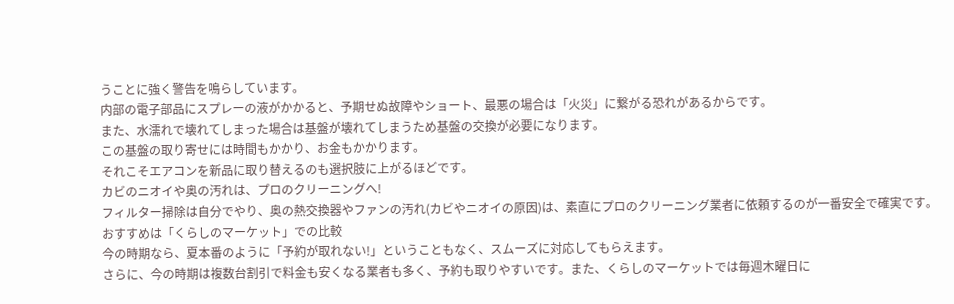うことに強く警告を鳴らしています。
内部の電子部品にスプレーの液がかかると、予期せぬ故障やショート、最悪の場合は「火災」に繋がる恐れがあるからです。
また、水濡れで壊れてしまった場合は基盤が壊れてしまうため基盤の交換が必要になります。
この基盤の取り寄せには時間もかかり、お金もかかります。
それこそエアコンを新品に取り替えるのも選択肢に上がるほどです。
カビのニオイや奥の汚れは、プロのクリーニングへ!
フィルター掃除は自分でやり、奥の熱交換器やファンの汚れ(カビやニオイの原因)は、素直にプロのクリーニング業者に依頼するのが一番安全で確実です。
おすすめは「くらしのマーケット」での比較
今の時期なら、夏本番のように「予約が取れない!」ということもなく、スムーズに対応してもらえます。
さらに、今の時期は複数台割引で料金も安くなる業者も多く、予約も取りやすいです。また、くらしのマーケットでは毎週木曜日に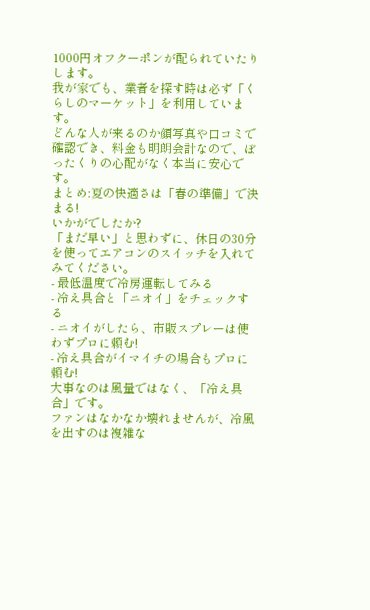1000円オフクーポンが配られていたりします。
我が家でも、業者を探す時は必ず「くらしのマーケット」を利用しています。
どんな人が来るのか顔写真や口コミで確認でき、料金も明朗会計なので、ぼったくりの心配がなく本当に安心です。
まとめ:夏の快適さは「春の準備」で決まる!
いかがでしたか?
「まだ早い」と思わずに、休日の30分を使ってエアコンのスイッチを入れてみてください。
- 最低温度で冷房運転してみる
- 冷え具合と「ニオイ」をチェックする
- ニオイがしたら、市販スプレーは使わずプロに頼む!
- 冷え具合がイマイチの場合もプロに頼む!
大事なのは風量ではなく、「冷え具合」です。
ファンはなかなか壊れませんが、冷風を出すのは複雑な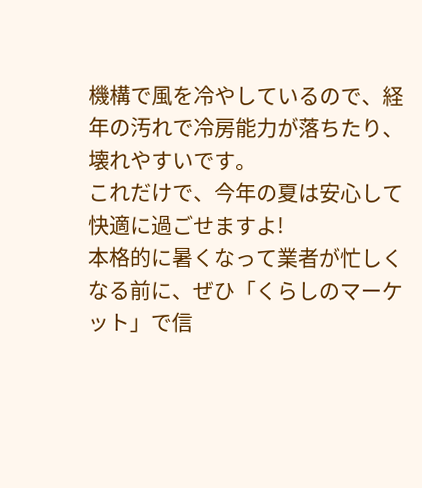機構で風を冷やしているので、経年の汚れで冷房能力が落ちたり、壊れやすいです。
これだけで、今年の夏は安心して快適に過ごせますよ!
本格的に暑くなって業者が忙しくなる前に、ぜひ「くらしのマーケット」で信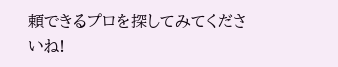頼できるプロを探してみてくださいね!